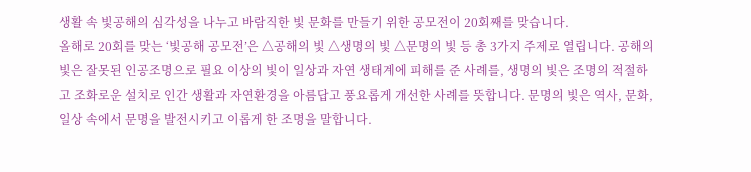생활 속 빛공해의 심각성을 나누고 바람직한 빛 문화를 만들기 위한 공모전이 20회째를 맞습니다.
올해로 20회를 맞는 ‘빛공해 공모전’은 △공해의 빛 △생명의 빛 △문명의 빛 등 총 3가지 주제로 열립니다. 공해의 빛은 잘못된 인공조명으로 필요 이상의 빛이 일상과 자연 생태계에 피해를 준 사례를, 생명의 빛은 조명의 적절하고 조화로운 설치로 인간 생활과 자연환경을 아름답고 풍요롭게 개선한 사례를 뜻합니다. 문명의 빛은 역사, 문화, 일상 속에서 문명을 발전시키고 이롭게 한 조명을 말합니다.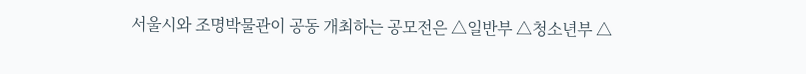서울시와 조명박물관이 공동 개최하는 공모전은 △일반부 △청소년부 △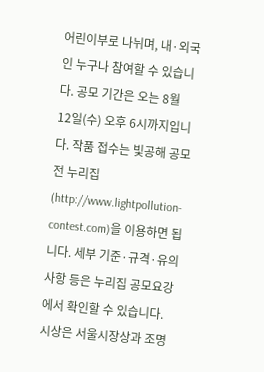어린이부로 나뉘며, 내·외국인 누구나 참여할 수 있습니다. 공모 기간은 오는 8월 12일(수) 오후 6시까지입니다. 작품 접수는 빛공해 공모전 누리집(http://www.lightpollution-contest.com)을 이용하면 됩니다. 세부 기준·규격·유의사항 등은 누리집 공모요강에서 확인할 수 있습니다.
시상은 서울시장상과 조명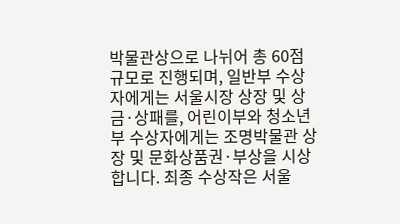박물관상으로 나뉘어 총 60점 규모로 진행되며, 일반부 수상자에게는 서울시장 상장 및 상금·상패를, 어린이부와 청소년부 수상자에게는 조명박물관 상장 및 문화상품권·부상을 시상합니다. 최종 수상작은 서울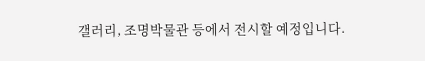갤러리, 조명박물관 등에서 전시할 예정입니다.